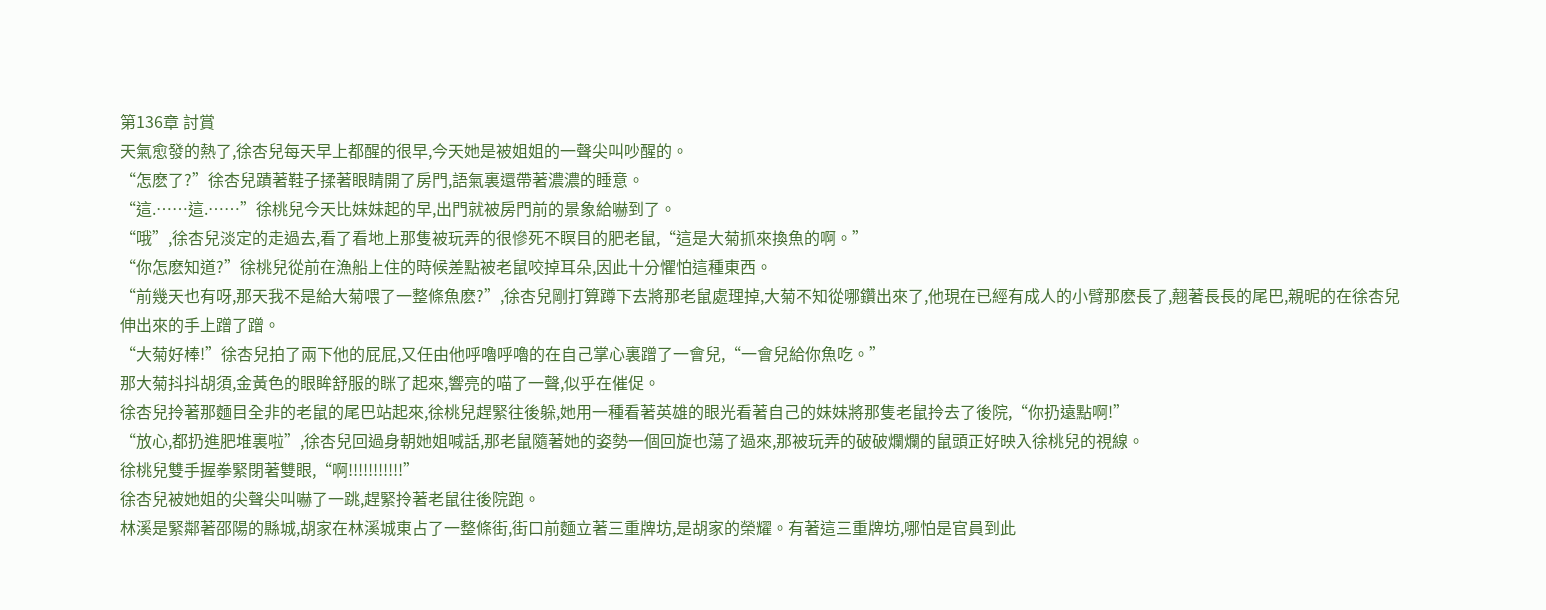第136章 討賞
天氣愈發的熱了,徐杏兒每天早上都醒的很早,今天她是被姐姐的一聲尖叫吵醒的。
“怎麽了?”徐杏兒蹟著鞋子揉著眼睛開了房門,語氣裏還帶著濃濃的睡意。
“這.……這.……”徐桃兒今天比妹妹起的早,出門就被房門前的景象給嚇到了。
“哦”,徐杏兒淡定的走過去,看了看地上那隻被玩弄的很慘死不瞑目的肥老鼠,“這是大菊抓來換魚的啊。”
“你怎麽知道?”徐桃兒從前在漁船上住的時候差點被老鼠咬掉耳朵,因此十分懼怕這種東西。
“前幾天也有呀,那天我不是給大菊喂了一整條魚麽?”,徐杏兒剛打算蹲下去將那老鼠處理掉,大菊不知從哪鑽出來了,他現在已經有成人的小臂那麽長了,翹著長長的尾巴,親昵的在徐杏兒伸出來的手上蹭了蹭。
“大菊好棒!”徐杏兒拍了兩下他的屁屁,又任由他呼嚕呼嚕的在自己掌心裏蹭了一會兒,“一會兒給你魚吃。”
那大菊抖抖胡須,金黃色的眼眸舒服的眯了起來,響亮的喵了一聲,似乎在催促。
徐杏兒拎著那麵目全非的老鼠的尾巴站起來,徐桃兒趕緊往後躲,她用一種看著英雄的眼光看著自己的妹妹將那隻老鼠拎去了後院,“你扔遠點啊!”
“放心,都扔進肥堆裏啦”,徐杏兒回過身朝她姐喊話,那老鼠隨著她的姿勢一個回旋也蕩了過來,那被玩弄的破破爛爛的鼠頭正好映入徐桃兒的視線。
徐桃兒雙手握拳緊閉著雙眼,“啊!!!!!!!!!!!”
徐杏兒被她姐的尖聲尖叫嚇了一跳,趕緊拎著老鼠往後院跑。
林溪是緊鄰著邵陽的縣城,胡家在林溪城東占了一整條街,街口前麵立著三重牌坊,是胡家的榮耀。有著這三重牌坊,哪怕是官員到此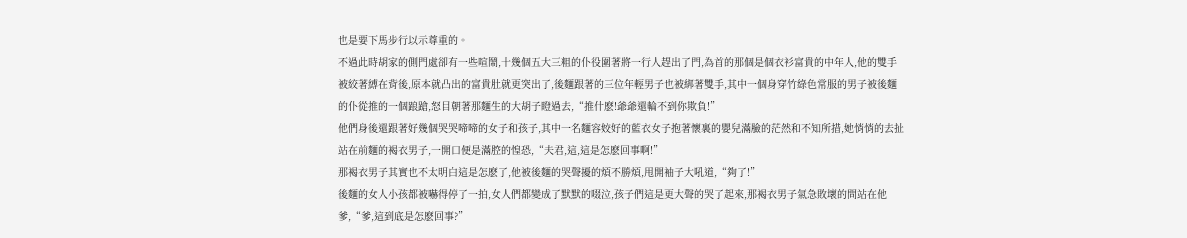也是要下馬步行以示尊重的。
不過此時胡家的側門處卻有一些喧鬧,十幾個五大三粗的仆役圍著將一行人趕出了門,為首的那個是個衣衫富貴的中年人,他的雙手被絞著縛在背後,原本就凸出的富貴肚就更突出了,後麵跟著的三位年輕男子也被綁著雙手,其中一個身穿竹綠色常服的男子被後麵的仆從推的一個踉蹌,怒目朝著那麵生的大胡子瞪過去,“推什麽!爺爺還輪不到你欺負!”
他們身後還跟著好幾個哭哭啼啼的女子和孩子,其中一名麵容姣好的藍衣女子抱著懷裏的嬰兒滿臉的茫然和不知所措,她悄悄的去扯站在前麵的褐衣男子,一開口便是滿腔的惶恐,“夫君,這,這是怎麽回事啊!”
那褐衣男子其實也不太明白這是怎麽了,他被後麵的哭聲擾的煩不勝煩,甩開袖子大吼道,“夠了!”
後麵的女人小孩都被嚇得停了一拍,女人們都變成了默默的啜泣,孩子們這是更大聲的哭了起來,那褐衣男子氣急敗壞的問站在他爹,“爹,這到底是怎麽回事?”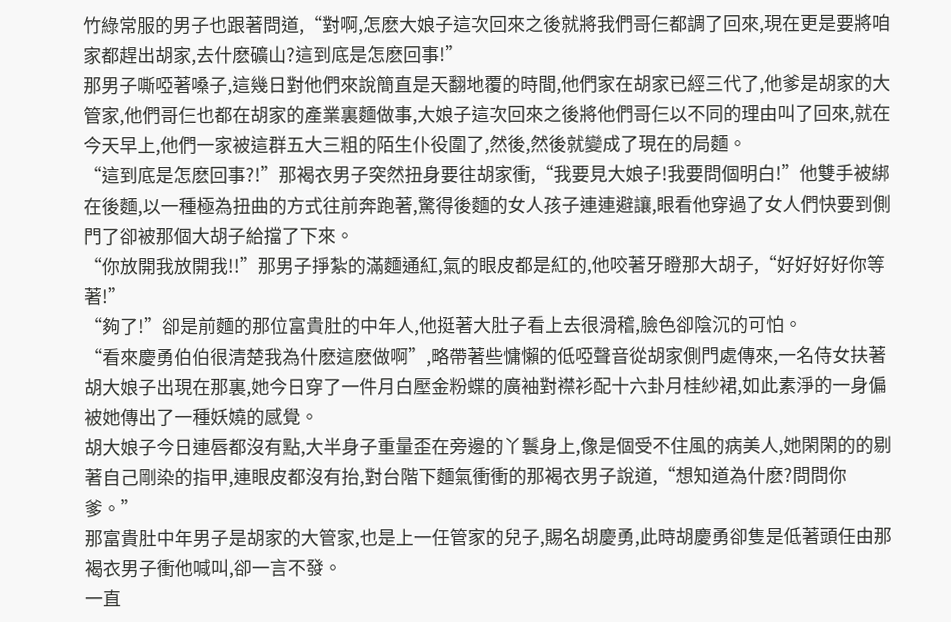竹綠常服的男子也跟著問道,“對啊,怎麽大娘子這次回來之後就將我們哥仨都調了回來,現在更是要將咱家都趕出胡家,去什麽礦山?這到底是怎麽回事!”
那男子嘶啞著嗓子,這幾日對他們來說簡直是天翻地覆的時間,他們家在胡家已經三代了,他爹是胡家的大管家,他們哥仨也都在胡家的產業裏麵做事,大娘子這次回來之後將他們哥仨以不同的理由叫了回來,就在今天早上,他們一家被這群五大三粗的陌生仆役圍了,然後,然後就變成了現在的局麵。
“這到底是怎麽回事?!”那褐衣男子突然扭身要往胡家衝,“我要見大娘子!我要問個明白!”他雙手被綁在後麵,以一種極為扭曲的方式往前奔跑著,驚得後麵的女人孩子連連避讓,眼看他穿過了女人們快要到側門了卻被那個大胡子給擋了下來。
“你放開我放開我!!”那男子掙紮的滿麵通紅,氣的眼皮都是紅的,他咬著牙瞪那大胡子,“好好好好你等著!”
“夠了!”卻是前麵的那位富貴肚的中年人,他挺著大肚子看上去很滑稽,臉色卻陰沉的可怕。
“看來慶勇伯伯很清楚我為什麽這麽做啊”,略帶著些慵懶的低啞聲音從胡家側門處傳來,一名侍女扶著胡大娘子出現在那裏,她今日穿了一件月白壓金粉蝶的廣袖對襟衫配十六卦月桂紗裙,如此素淨的一身偏被她傳出了一種妖嬈的感覺。
胡大娘子今日連唇都沒有點,大半身子重量歪在旁邊的丫鬟身上,像是個受不住風的病美人,她閑閑的的剔著自己剛染的指甲,連眼皮都沒有抬,對台階下麵氣衝衝的那褐衣男子說道,“想知道為什麽?問問你爹。”
那富貴肚中年男子是胡家的大管家,也是上一任管家的兒子,賜名胡慶勇,此時胡慶勇卻隻是低著頭任由那褐衣男子衝他喊叫,卻一言不發。
一直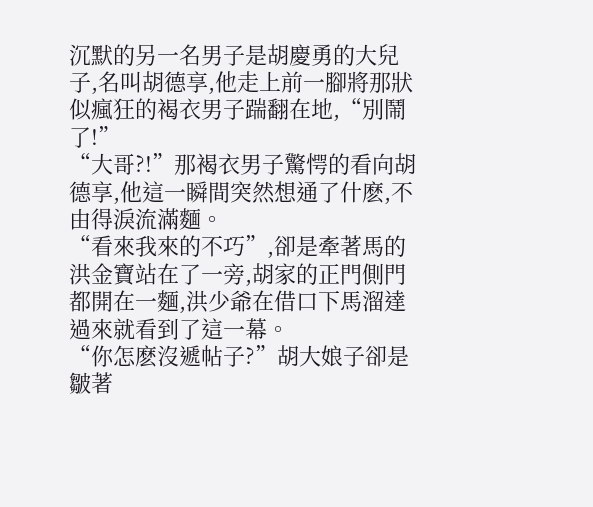沉默的另一名男子是胡慶勇的大兒子,名叫胡德享,他走上前一腳將那狀似瘋狂的褐衣男子踹翻在地,“別鬧了!”
“大哥?!”那褐衣男子驚愕的看向胡德享,他這一瞬間突然想通了什麽,不由得淚流滿麵。
“看來我來的不巧”,卻是牽著馬的洪金寶站在了一旁,胡家的正門側門都開在一麵,洪少爺在借口下馬溜達過來就看到了這一幕。
“你怎麽沒遞帖子?”胡大娘子卻是皺著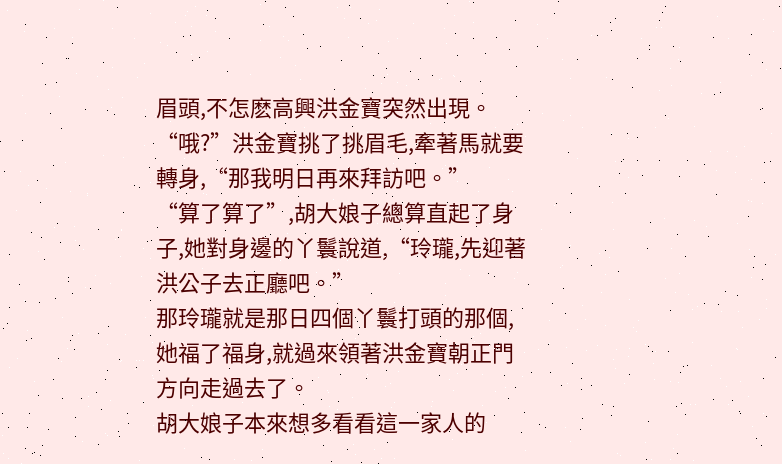眉頭,不怎麽高興洪金寶突然出現。
“哦?”洪金寶挑了挑眉毛,牽著馬就要轉身,“那我明日再來拜訪吧。”
“算了算了”,胡大娘子總算直起了身子,她對身邊的丫鬟說道,“玲瓏,先迎著洪公子去正廳吧。”
那玲瓏就是那日四個丫鬟打頭的那個,她福了福身,就過來領著洪金寶朝正門方向走過去了。
胡大娘子本來想多看看這一家人的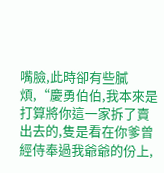嘴臉,此時卻有些膩煩,“慶勇伯伯,我本來是打算將你這一家拆了賣出去的,隻是看在你爹曾經侍奉過我爺爺的份上,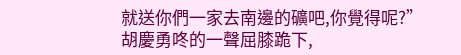就送你們一家去南邊的礦吧,你覺得呢?”
胡慶勇咚的一聲屈膝跪下,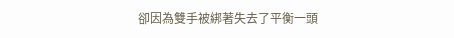卻因為雙手被綁著失去了平衡一頭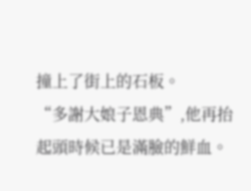撞上了街上的石板。
“多謝大娘子恩典”,他再抬起頭時候已是滿臉的鮮血。